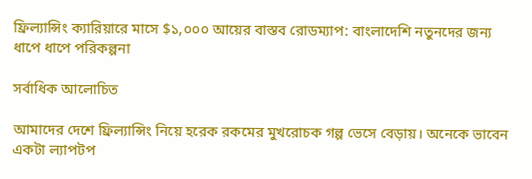ফ্রিল্যান্সিং ক্যারিয়ারে মাসে $১,০০০ আয়ের বাস্তব রোডম্যাপ: বাংলাদেশি নতুনদের জন্য ধাপে ধাপে পরিকল্পনা

সর্বাধিক আলোচিত

আমাদের দেশে ফ্রিল্যান্সিং নিয়ে হরেক রকমের মুখরোচক গল্প ভেসে বেড়ায়। অনেকে ভাবেন একটা ল্যাপটপ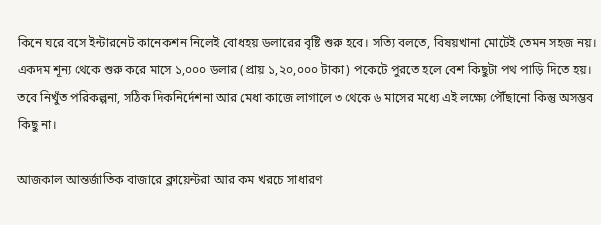কিনে ঘরে বসে ইন্টারনেট কানেকশন নিলেই বোধহয় ডলারের বৃষ্টি শুরু হবে। সত্যি বলতে, বিষয়খানা মোটেই তেমন সহজ নয়। একদম শূন্য থেকে শুরু করে মাসে ১,০০০ ডলার (প্রায় ১,২০,০০০ টাকা) পকেটে পুরতে হলে বেশ কিছুটা পথ পাড়ি দিতে হয়। তবে নিখুঁত পরিকল্পনা, সঠিক দিকনির্দেশনা আর মেধা কাজে লাগালে ৩ থেকে ৬ মাসের মধ্যে এই লক্ষ্যে পৌঁছানো কিন্তু অসম্ভব কিছু না।

আজকাল আন্তর্জাতিক বাজারে ক্লায়েন্টরা আর কম খরচে সাধারণ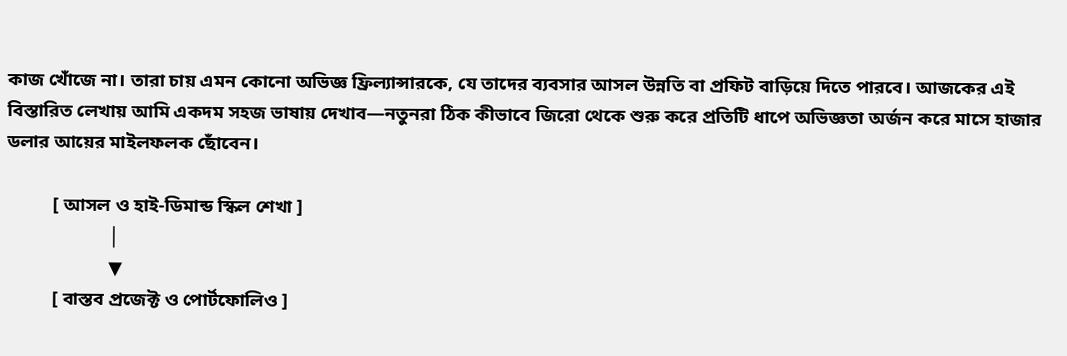কাজ খোঁজে না। তারা চায় এমন কোনো অভিজ্ঞ ফ্রিল্যান্সারকে, যে তাদের ব্যবসার আসল উন্নতি বা প্রফিট বাড়িয়ে দিতে পারবে। আজকের এই বিস্তারিত লেখায় আমি একদম সহজ ভাষায় দেখাব—নতুনরা ঠিক কীভাবে জিরো থেকে শুরু করে প্রতিটি ধাপে অভিজ্ঞতা অর্জন করে মাসে হাজার ডলার আয়ের মাইলফলক ছোঁবেন।

          [ আসল ও হাই-ডিমান্ড স্কিল শেখা ]
                      │
                      ▼
          [ বাস্তব প্রজেক্ট ও পোর্টফোলিও ]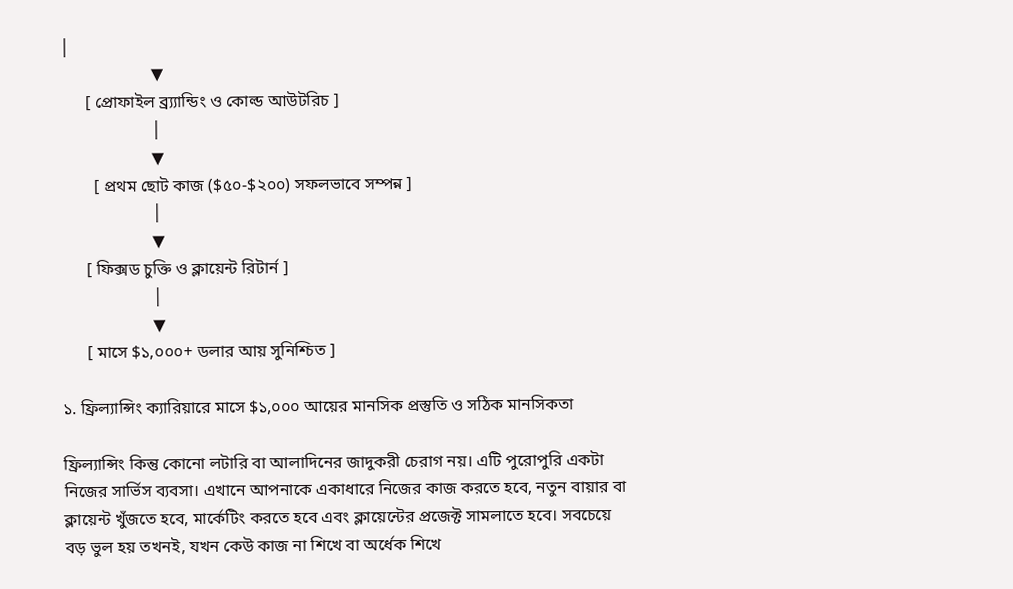│
                      ▼
      [ প্রোফাইল ব্র্য্যান্ডিং ও কোল্ড আউটরিচ ]
                      │
                      ▼
        [ প্রথম ছোট কাজ ($৫০-$২০০) সফলভাবে সম্পন্ন ]
                      │
                      ▼
      [ ফিক্সড চুক্তি ও ক্লায়েন্ট রিটার্ন ]
                      │
                      ▼
      [ মাসে $১,০০০+ ডলার আয় সুনিশ্চিত ]

১. ফ্রিল্যান্সিং ক্যারিয়ারে মাসে $১,০০০ আয়ের মানসিক প্রস্তুতি ও সঠিক মানসিকতা

ফ্রিল্যান্সিং কিন্তু কোনো লটারি বা আলাদিনের জাদুকরী চেরাগ নয়। এটি পুরোপুরি একটা নিজের সার্ভিস ব্যবসা। এখানে আপনাকে একাধারে নিজের কাজ করতে হবে, নতুন বায়ার বা ক্লায়েন্ট খুঁজতে হবে, মার্কেটিং করতে হবে এবং ক্লায়েন্টের প্রজেক্ট সামলাতে হবে। সবচেয়ে বড় ভুল হয় তখনই, যখন কেউ কাজ না শিখে বা অর্ধেক শিখে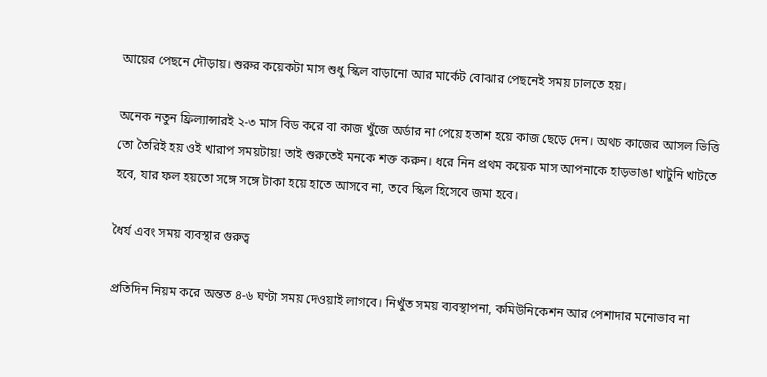আয়ের পেছনে দৌড়ায়। শুরুর কয়েকটা মাস শুধু স্কিল বাড়ানো আর মার্কেট বোঝার পেছনেই সময় ঢালতে হয়।

অনেক নতুন ফ্রিল্যান্সারই ২-৩ মাস বিড করে বা কাজ খুঁজে অর্ডার না পেয়ে হতাশ হয়ে কাজ ছেড়ে দেন। অথচ কাজের আসল ভিত্তি তো তৈরিই হয় ওই খারাপ সময়টায়! তাই শুরুতেই মনকে শক্ত করুন। ধরে নিন প্রথম কয়েক মাস আপনাকে হাড়ভাঙা খাটুনি খাটতে হবে, যার ফল হয়তো সঙ্গে সঙ্গে টাকা হয়ে হাতে আসবে না, তবে স্কিল হিসেবে জমা হবে।

ধৈর্য এবং সময় ব্যবস্থার গুরুত্ব

প্রতিদিন নিয়ম করে অন্তত ৪-৬ ঘণ্টা সময় দেওয়াই লাগবে। নিখুঁত সময় ব্যবস্থাপনা, কমিউনিকেশন আর পেশাদার মনোভাব না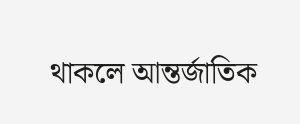থাকলে আন্তর্জাতিক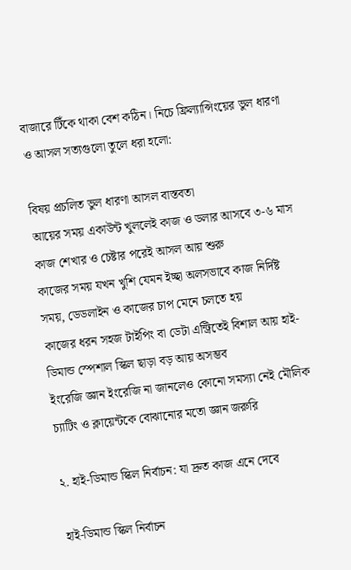বাজারে টিঁকে থাকা বেশ কঠিন। নিচে ফ্রিল্যান্সিংয়ের ভুল ধারণা ও আসল সত্যগুলো তুলে ধরা হলো:

বিষয় প্রচলিত ভুল ধারণা আসল বাস্তবতা
আয়ের সময় একাউন্ট খুললেই কাজ ও ডলার আসবে ৩-৬ মাস কাজ শেখার ও চেষ্টার পরেই আসল আয় শুরু
কাজের সময় যখন খুশি যেমন ইচ্ছা অলসভাবে কাজ নির্দিষ্ট সময়, ডেডলাইন ও কাজের চাপ মেনে চলতে হয়
কাজের ধরন সহজ টাইপিং বা ডেটা এন্ট্রিতেই বিশাল আয় হাই-ডিমান্ড স্পেশাল স্কিল ছাড়া বড় আয় অসম্ভব
ইংরেজি জ্ঞান ইংরেজি না জানলেও কোনো সমস্যা নেই মৌলিক চ্যাটিং ও ক্লায়েন্টকে বোঝানোর মতো জ্ঞান জরুরি

২. হাই-ডিমান্ড স্কিল নির্বাচন: যা দ্রুত কাজ এনে দেবে

হাই-ডিমান্ড স্কিল নির্বাচন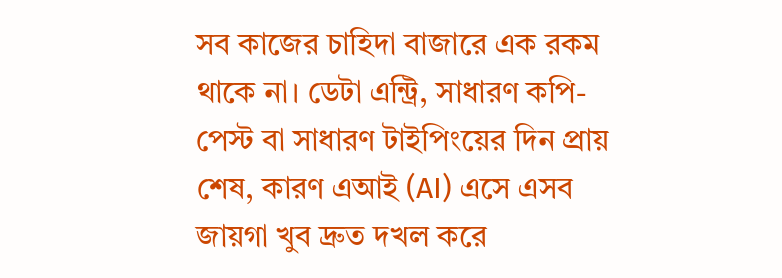সব কাজের চাহিদা বাজারে এক রকম থাকে না। ডেটা এন্ট্রি, সাধারণ কপি-পেস্ট বা সাধারণ টাইপিংয়ের দিন প্রায় শেষ, কারণ এআই (AI) এসে এসব জায়গা খুব দ্রুত দখল করে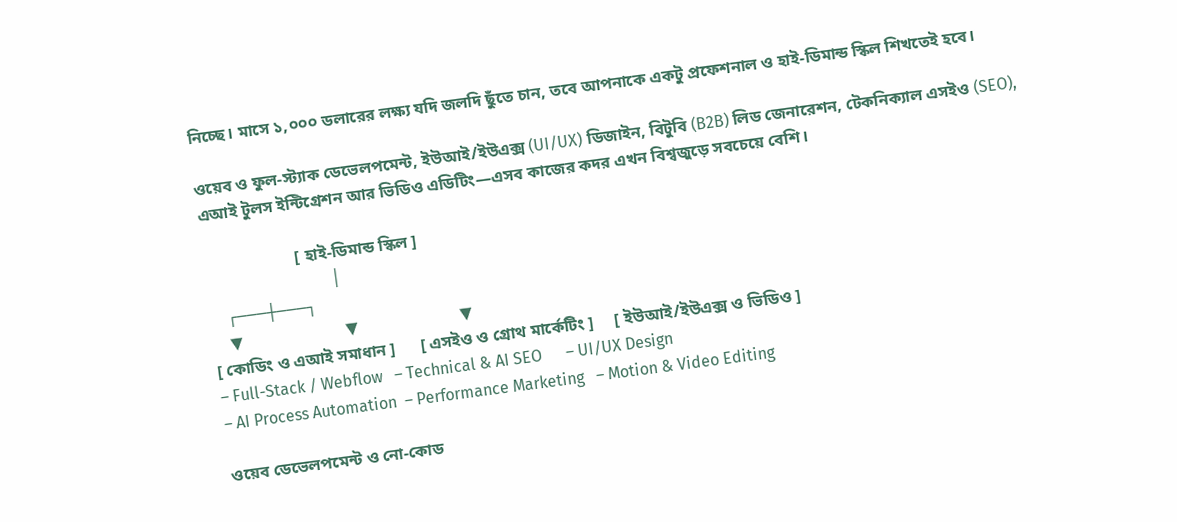নিচ্ছে। মাসে ১,০০০ ডলারের লক্ষ্য যদি জলদি ছুঁতে চান, তবে আপনাকে একটু প্রফেশনাল ও হাই-ডিমান্ড স্কিল শিখতেই হবে।

ওয়েব ও ফুল-স্ট্যাক ডেভেলপমেন্ট, ইউআই/ইউএক্স (UI/UX) ডিজাইন, বিটুবি (B2B) লিড জেনারেশন, টেকনিক্যাল এসইও (SEO), এআই টুলস ইন্টিগ্রেশন আর ভিডিও এডিটিং—এসব কাজের কদর এখন বিশ্বজুড়ে সবচেয়ে বেশি।

                      [ হাই-ডিমান্ড স্কিল ]
                              │
    ┌───┼───┐
    ▼                         ▼                         ▼
[ কোডিং ও এআই সমাধান ]      [ এসইও ও গ্রোথ মার্কেটিং ]     [ ইউআই/ইউএক্স ও ভিডিও ]
– Full-Stack / Webflow   – Technical & AI SEO      – UI/UX Design
– AI Process Automation  – Performance Marketing   – Motion & Video Editing

ওয়েব ডেভেলপমেন্ট ও নো-কোড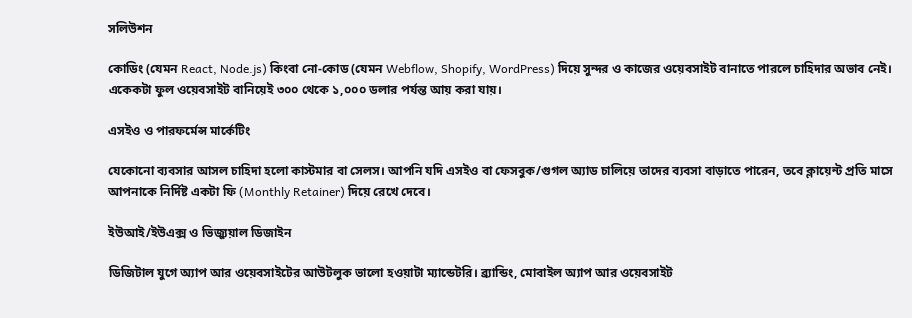সলিউশন

কোডিং (যেমন React, Node.js) কিংবা নো-কোড (যেমন Webflow, Shopify, WordPress) দিয়ে সুন্দর ও কাজের ওয়েবসাইট বানাতে পারলে চাহিদার অভাব নেই। একেকটা ফুল ওয়েবসাইট বানিয়েই ৩০০ থেকে ১,০০০ ডলার পর্যন্ত আয় করা যায়।

এসইও ও পারফর্মেন্স মার্কেটিং

যেকোনো ব্যবসার আসল চাহিদা হলো কাস্টমার বা সেলস। আপনি যদি এসইও বা ফেসবুক/গুগল অ্যাড চালিয়ে তাদের ব্যবসা বাড়াতে পারেন, তবে ক্লায়েন্ট প্রতি মাসে আপনাকে নির্দিষ্ট একটা ফি (Monthly Retainer) দিয়ে রেখে দেবে।

ইউআই/ইউএক্স ও ভিজ্যুয়াল ডিজাইন

ডিজিটাল যুগে অ্যাপ আর ওয়েবসাইটের আউটলুক ভালো হওয়াটা ম্যান্ডেটরি। ব্র্যান্ডিং, মোবাইল অ্যাপ আর ওয়েবসাইট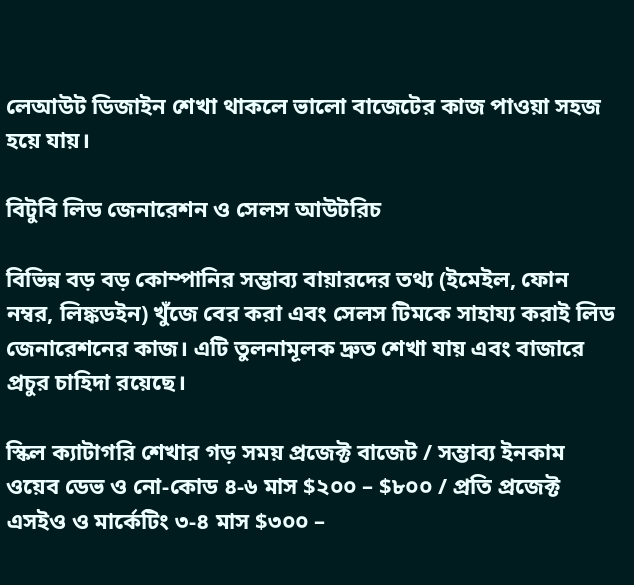লেআউট ডিজাইন শেখা থাকলে ভালো বাজেটের কাজ পাওয়া সহজ হয়ে যায়।

বিটুবি লিড জেনারেশন ও সেলস আউটরিচ

বিভিন্ন বড় বড় কোম্পানির সম্ভাব্য বায়ারদের তথ্য (ইমেইল, ফোন নম্বর, লিঙ্কডইন) খুঁজে বের করা এবং সেলস টিমকে সাহায্য করাই লিড জেনারেশনের কাজ। এটি তুলনামূলক দ্রুত শেখা যায় এবং বাজারে প্রচুর চাহিদা রয়েছে।

স্কিল ক্যাটাগরি শেখার গড় সময় প্রজেক্ট বাজেট / সম্ভাব্য ইনকাম
ওয়েব ডেভ ও নো-কোড ৪-৬ মাস $২০০ – $৮০০ / প্রতি প্রজেক্ট
এসইও ও মার্কেটিং ৩-৪ মাস $৩০০ –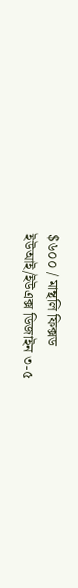$৬০০ / মান্থলি ফিক্সড
ইউআই/ইউএক্স ডিজাইন ৩-৫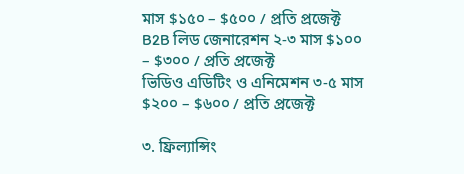মাস $১৫০ – $৫০০ / প্রতি প্রজেক্ট
B2B লিড জেনারেশন ২-৩ মাস $১০০ – $৩০০ / প্রতি প্রজেক্ট
ভিডিও এডিটিং ও এনিমেশন ৩-৫ মাস $২০০ – $৬০০ / প্রতি প্রজেক্ট

৩. ফ্রিল্যান্সিং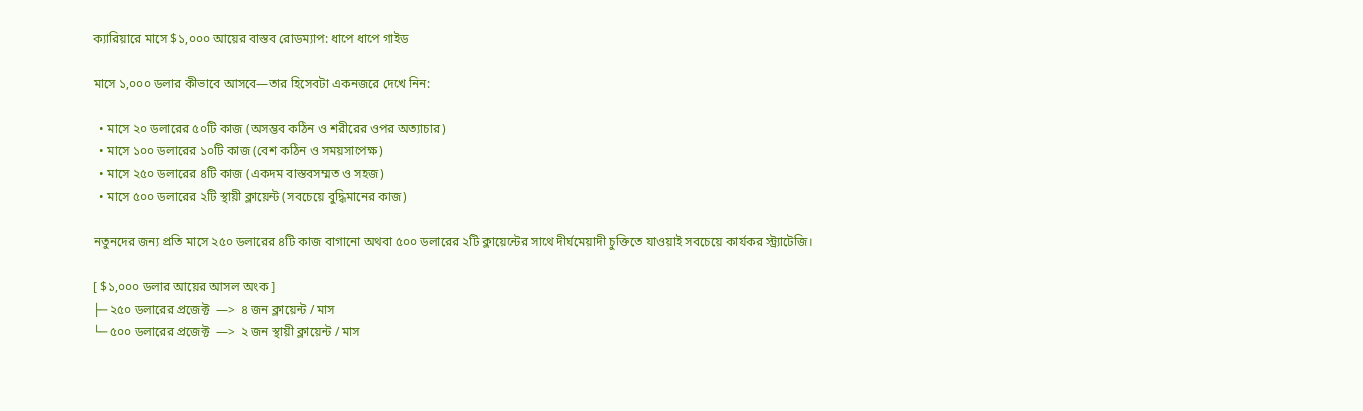ক্যারিয়ারে মাসে $১,০০০ আয়ের বাস্তব রোডম্যাপ: ধাপে ধাপে গাইড

মাসে ১,০০০ ডলার কীভাবে আসবে—তার হিসেবটা একনজরে দেখে নিন:

  • মাসে ২০ ডলারের ৫০টি কাজ (অসম্ভব কঠিন ও শরীরের ওপর অত্যাচার)
  • মাসে ১০০ ডলারের ১০টি কাজ (বেশ কঠিন ও সময়সাপেক্ষ)
  • মাসে ২৫০ ডলারের ৪টি কাজ (একদম বাস্তবসম্মত ও সহজ)
  • মাসে ৫০০ ডলারের ২টি স্থায়ী ক্লায়েন্ট (সবচেয়ে বুদ্ধিমানের কাজ)

নতুনদের জন্য প্রতি মাসে ২৫০ ডলারের ৪টি কাজ বাগানো অথবা ৫০০ ডলারের ২টি ক্লায়েন্টের সাথে দীর্ঘমেয়াদী চুক্তিতে যাওয়াই সবচেয়ে কার্যকর স্ট্র্যাটেজি।

[ $১,০০০ ডলার আয়ের আসল অংক ]
├─ ২৫০ ডলারের প্রজেক্ট  —>  ৪ জন ক্লায়েন্ট / মাস
└─ ৫০০ ডলারের প্রজেক্ট  —>  ২ জন স্থায়ী ক্লায়েন্ট / মাস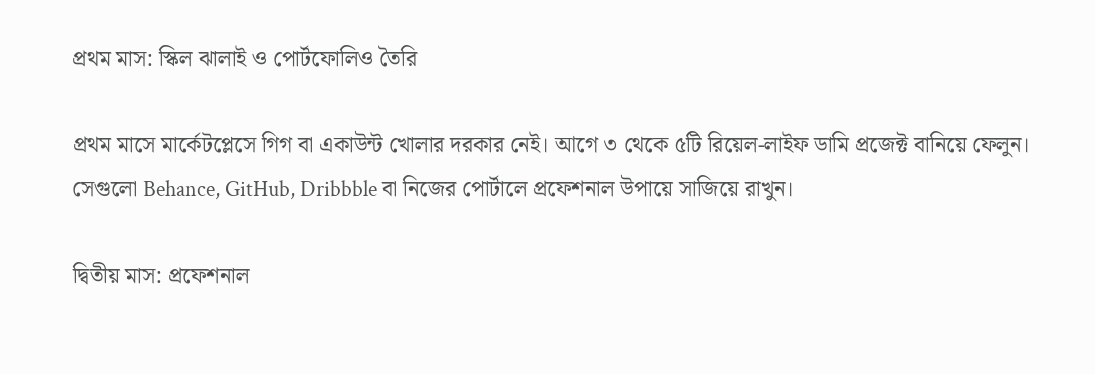প্রথম মাস: স্কিল ঝালাই ও পোর্টফোলিও তৈরি

প্রথম মাসে মার্কেটপ্লেসে গিগ বা একাউন্ট খোলার দরকার নেই। আগে ৩ থেকে ৫টি রিয়েল-লাইফ ডামি প্রজেক্ট বানিয়ে ফেলুন। সেগুলো Behance, GitHub, Dribbble বা নিজের পোর্টালে প্রফেশনাল উপায়ে সাজিয়ে রাখুন।

দ্বিতীয় মাস: প্রফেশনাল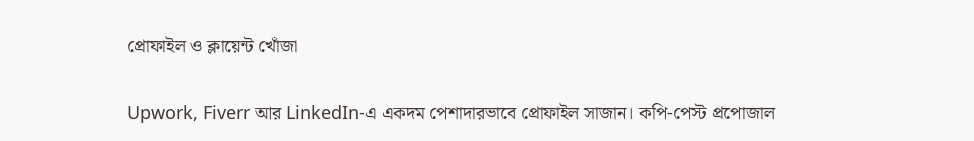প্রোফাইল ও ক্লায়েন্ট খোঁজা

Upwork, Fiverr আর LinkedIn-এ একদম পেশাদারভাবে প্রোফাইল সাজান। কপি-পেস্ট প্রপোজাল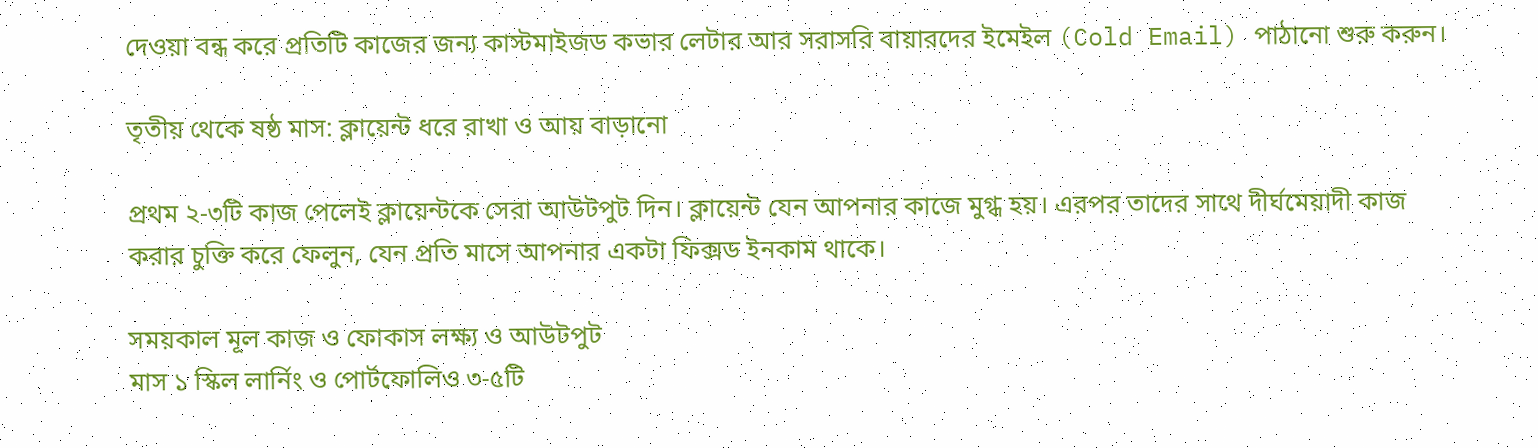দেওয়া বন্ধ করে প্রতিটি কাজের জন্য কাস্টমাইজড কভার লেটার আর সরাসরি বায়ারদের ইমেইল (Cold Email) পাঠানো শুরু করুন।

তৃতীয় থেকে ষষ্ঠ মাস: ক্লায়েন্ট ধরে রাখা ও আয় বাড়ানো

প্রথম ২-৩টি কাজ পেলেই ক্লায়েন্টকে সেরা আউটপুট দিন। ক্লায়েন্ট যেন আপনার কাজে মুগ্ধ হয়। এরপর তাদের সাথে দীর্ঘমেয়াদী কাজ করার চুক্তি করে ফেলুন, যেন প্রতি মাসে আপনার একটা ফিক্সড ইনকাম থাকে।

সময়কাল মূল কাজ ও ফোকাস লক্ষ্য ও আউটপুট
মাস ১ স্কিল লার্নিং ও পোর্টফোলিও ৩-৫টি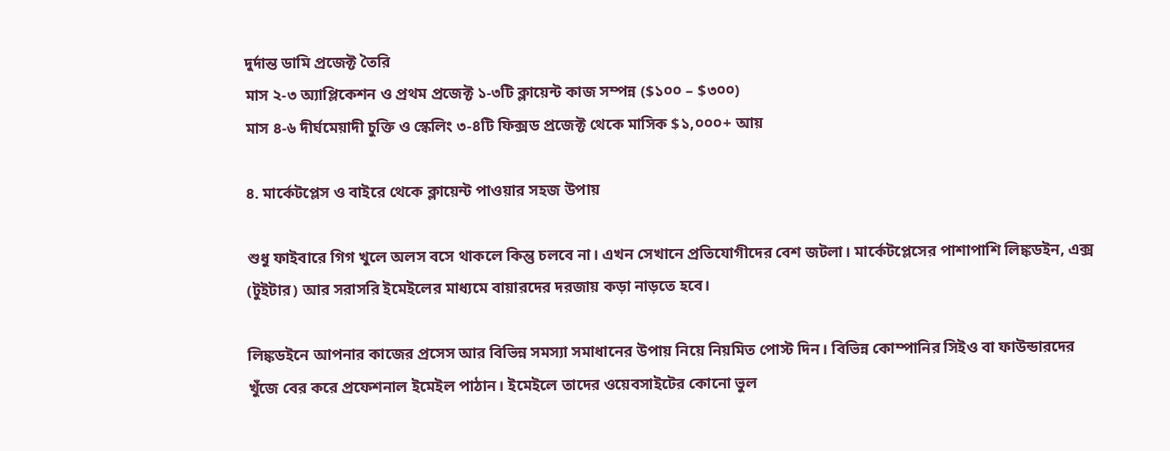দুর্দান্ত ডামি প্রজেক্ট তৈরি
মাস ২-৩ অ্যাপ্লিকেশন ও প্রথম প্রজেক্ট ১-৩টি ক্লায়েন্ট কাজ সম্পন্ন ($১০০ – $৩০০)
মাস ৪-৬ দীর্ঘমেয়াদী চুক্তি ও স্কেলিং ৩-৪টি ফিক্সড প্রজেক্ট থেকে মাসিক $১,০০০+ আয়

৪. মার্কেটপ্লেস ও বাইরে থেকে ক্লায়েন্ট পাওয়ার সহজ উপায়

শুধু ফাইবারে গিগ খুলে অলস বসে থাকলে কিন্তু চলবে না। এখন সেখানে প্রতিযোগীদের বেশ জটলা। মার্কেটপ্লেসের পাশাপাশি লিঙ্কডইন, এক্স (টুইটার) আর সরাসরি ইমেইলের মাধ্যমে বায়ারদের দরজায় কড়া নাড়তে হবে।

লিঙ্কডইনে আপনার কাজের প্রসেস আর বিভিন্ন সমস্যা সমাধানের উপায় নিয়ে নিয়মিত পোস্ট দিন। বিভিন্ন কোম্পানির সিইও বা ফাউন্ডারদের খুঁজে বের করে প্রফেশনাল ইমেইল পাঠান। ইমেইলে তাদের ওয়েবসাইটের কোনো ভুল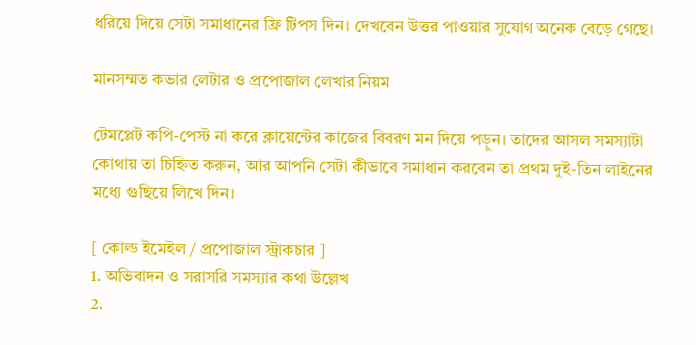ধরিয়ে দিয়ে সেটা সমাধানের ফ্রি টিপস দিন। দেখবেন উত্তর পাওয়ার সুযোগ অনেক বেড়ে গেছে।

মানসম্মত কভার লেটার ও প্রপোজাল লেখার নিয়ম

টেমপ্লেট কপি-পেস্ট না করে ক্লায়েন্টের কাজের বিবরণ মন দিয়ে পড়ুন। তাদের আসল সমস্যাটা কোথায় তা চিহ্নিত করুন, আর আপনি সেটা কীভাবে সমাধান করবেন তা প্রথম দুই-তিন লাইনের মধ্যে গুছিয়ে লিখে দিন।

[ কোল্ড ইমেইল / প্রপোজাল স্ট্রাকচার ]
1. অভিবাদন ও সরাসরি সমস্যার কথা উল্লেখ
2.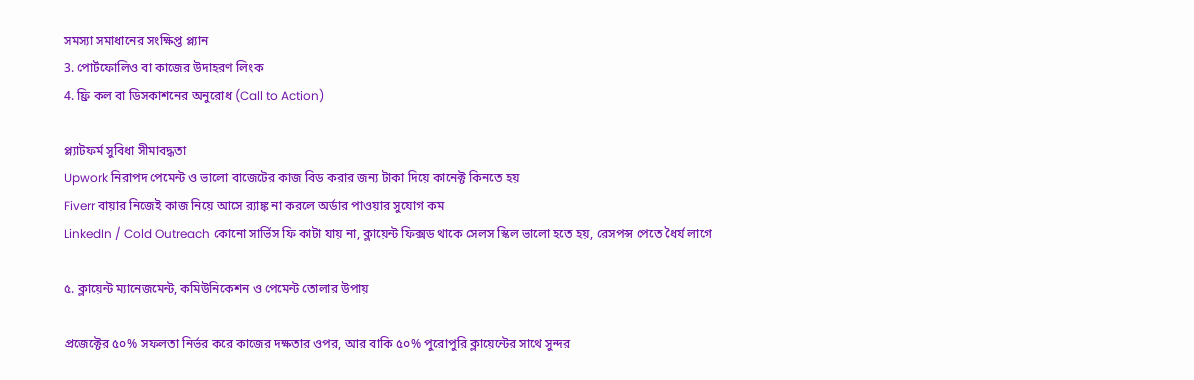সমস্যা সমাধানের সংক্ষিপ্ত প্ল্যান
3. পোর্টফোলিও বা কাজের উদাহরণ লিংক
4. ফ্রি কল বা ডিসকাশনের অনুরোধ (Call to Action)

প্ল্যাটফর্ম সুবিধা সীমাবদ্ধতা
Upwork নিরাপদ পেমেন্ট ও ভালো বাজেটের কাজ বিড করার জন্য টাকা দিয়ে কানেক্ট কিনতে হয়
Fiverr বায়ার নিজেই কাজ নিয়ে আসে র‍্যাঙ্ক না করলে অর্ডার পাওয়ার সুযোগ কম
LinkedIn / Cold Outreach কোনো সার্ভিস ফি কাটা যায় না, ক্লায়েন্ট ফিক্সড থাকে সেলস স্কিল ভালো হতে হয়, রেসপন্স পেতে ধৈর্য লাগে

৫. ক্লায়েন্ট ম্যানেজমেন্ট, কমিউনিকেশন ও পেমেন্ট তোলার উপায়

প্রজেক্টের ৫০% সফলতা নির্ভর করে কাজের দক্ষতার ওপর, আর বাকি ৫০% পুরোপুরি ক্লায়েন্টের সাথে সুন্দর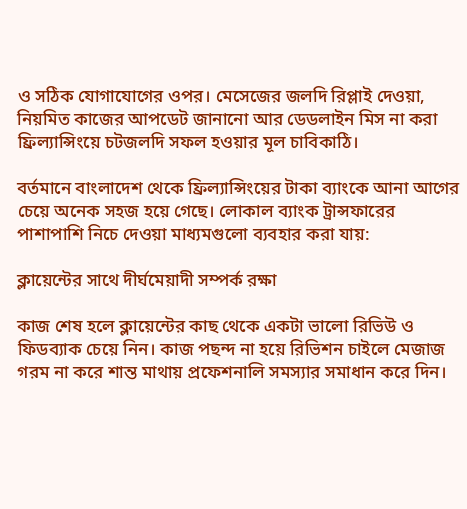ও সঠিক যোগাযোগের ওপর। মেসেজের জলদি রিপ্লাই দেওয়া, নিয়মিত কাজের আপডেট জানানো আর ডেডলাইন মিস না করা ফ্রিল্যান্সিংয়ে চটজলদি সফল হওয়ার মূল চাবিকাঠি।

বর্তমানে বাংলাদেশ থেকে ফ্রিল্যান্সিংয়ের টাকা ব্যাংকে আনা আগের চেয়ে অনেক সহজ হয়ে গেছে। লোকাল ব্যাংক ট্রান্সফারের পাশাপাশি নিচে দেওয়া মাধ্যমগুলো ব্যবহার করা যায়:

ক্লায়েন্টের সাথে দীর্ঘমেয়াদী সম্পর্ক রক্ষা

কাজ শেষ হলে ক্লায়েন্টের কাছ থেকে একটা ভালো রিভিউ ও ফিডব্যাক চেয়ে নিন। কাজ পছন্দ না হয়ে রিভিশন চাইলে মেজাজ গরম না করে শান্ত মাথায় প্রফেশনালি সমস্যার সমাধান করে দিন।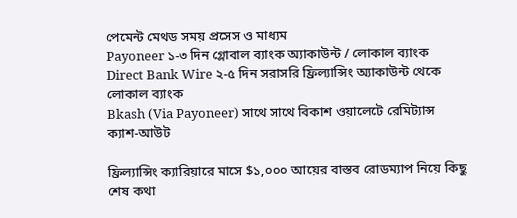পেমেন্ট মেথড সময় প্রসেস ও মাধ্যম
Payoneer ১-৩ দিন গ্লোবাল ব্যাংক অ্যাকাউন্ট / লোকাল ব্যাংক
Direct Bank Wire ২-৫ দিন সরাসরি ফ্রিল্যান্সিং অ্যাকাউন্ট থেকে লোকাল ব্যাংক
Bkash (Via Payoneer) সাথে সাথে বিকাশ ওয়ালেটে রেমিট্যান্স ক্যাশ-আউট

ফ্রিল্যান্সিং ক্যারিয়ারে মাসে $১,০০০ আয়ের বাস্তব রোডম্যাপ নিয়ে কিছু শেষ কথা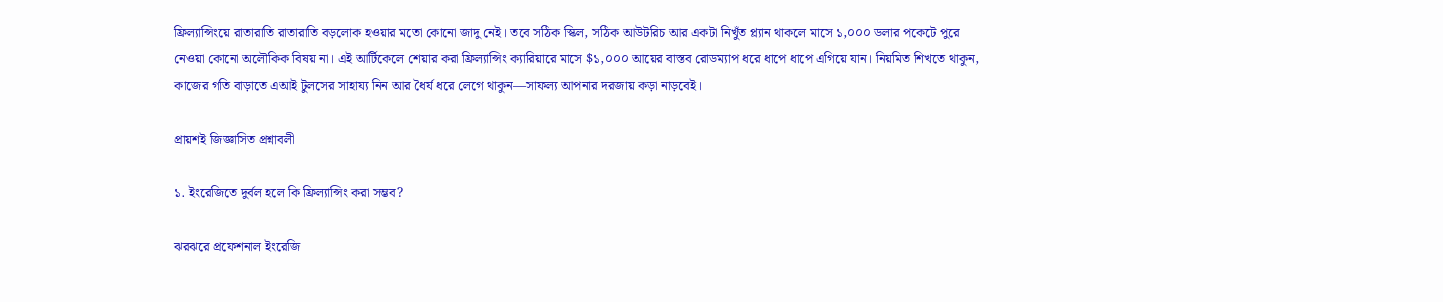ফ্রিল্যান্সিংয়ে রাতারাতি রাতারাতি বড়লোক হওয়ার মতো কোনো জাদু নেই। তবে সঠিক স্কিল, সঠিক আউটরিচ আর একটা নিখুঁত প্ল্যান থাকলে মাসে ১,০০০ ডলার পকেটে পুরে নেওয়া কোনো অলৌকিক বিষয় না। এই আর্টিকেলে শেয়ার করা ফ্রিল্যান্সিং ক্যারিয়ারে মাসে $১,০০০ আয়ের বাস্তব রোডম্যাপ ধরে ধাপে ধাপে এগিয়ে যান। নিয়মিত শিখতে থাকুন, কাজের গতি বাড়াতে এআই টুলসের সাহায্য নিন আর ধৈর্য ধরে লেগে থাকুন—সাফল্য আপনার দরজায় কড়া নাড়বেই।

প্রায়শই জিজ্ঞাসিত প্রশ্নাবলী

১. ইংরেজিতে দুর্বল হলে কি ফ্রিল্যান্সিং করা সম্ভব?

ঝরঝরে প্রফেশনাল ইংরেজি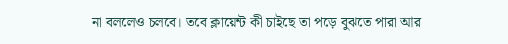না বললেও চলবে। তবে ক্লায়েন্ট কী চাইছে তা পড়ে বুঝতে পারা আর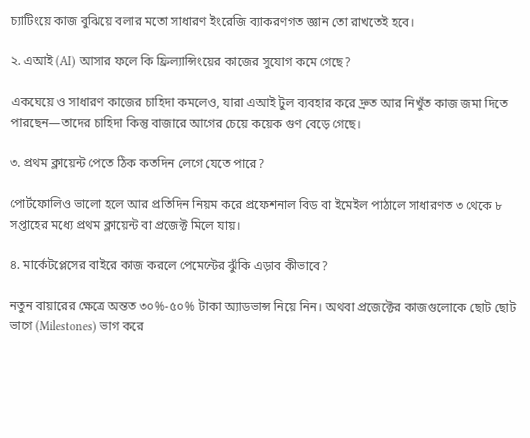চ্যাটিংয়ে কাজ বুঝিয়ে বলার মতো সাধারণ ইংরেজি ব্যাকরণগত জ্ঞান তো রাখতেই হবে।

২. এআই (AI) আসার ফলে কি ফ্রিল্যান্সিংয়ের কাজের সুযোগ কমে গেছে?

একঘেয়ে ও সাধারণ কাজের চাহিদা কমলেও, যারা এআই টুল ব্যবহার করে দ্রুত আর নিখুঁত কাজ জমা দিতে পারছেন—তাদের চাহিদা কিন্তু বাজারে আগের চেয়ে কয়েক গুণ বেড়ে গেছে।

৩. প্রথম ক্লায়েন্ট পেতে ঠিক কতদিন লেগে যেতে পারে?

পোর্টফোলিও ভালো হলে আর প্রতিদিন নিয়ম করে প্রফেশনাল বিড বা ইমেইল পাঠালে সাধারণত ৩ থেকে ৮ সপ্তাহের মধ্যে প্রথম ক্লায়েন্ট বা প্রজেক্ট মিলে যায়।

৪. মার্কেটপ্লেসের বাইরে কাজ করলে পেমেন্টের ঝুঁকি এড়াব কীভাবে?

নতুন বায়ারের ক্ষেত্রে অন্তত ৩০%-৫০% টাকা অ্যাডভান্স নিয়ে নিন। অথবা প্রজেক্টের কাজগুলোকে ছোট ছোট ভাগে (Milestones) ভাগ করে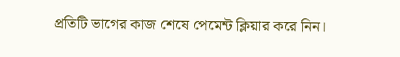প্রতিটি ভাগের কাজ শেষে পেমেন্ট ক্লিয়ার করে নিন।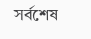সর্বশেষ